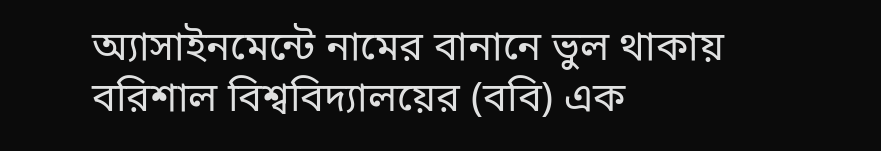অ্যাসাইনমেন্টে নামের বানানে ভুল থাকায় বরিশাল বিশ্ববিদ্যালয়ের (ববি) এক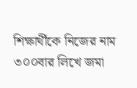শিক্ষার্থীকে নিজের নাম ৩০০বার লিখে জমা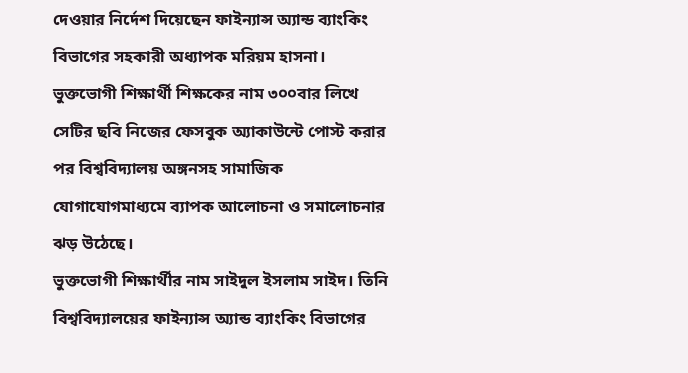দেওয়ার নির্দেশ দিয়েছেন ফাইন্যান্স অ্যান্ড ব্যাংকিং বিভাগের সহকারী অধ্যাপক মরিয়ম হাসনা।
ভুক্তভোগী শিক্ষার্থী শিক্ষকের নাম ৩০০বার লিখে সেটির ছবি নিজের ফেসবুক অ্যাকাউন্টে পোস্ট করার পর বিশ্ববিদ্যালয় অঙ্গনসহ সামাজিক যোগাযোগমাধ্যমে ব্যাপক আলোচনা ও সমালোচনার ঝড় উঠেছে।
ভুক্তভোগী শিক্ষার্থীর নাম সাইদুল ইসলাম সাইদ। তিনি বিশ্ববিদ্যালয়ের ফাইন্যান্স অ্যান্ড ব্যাংকিং বিভাগের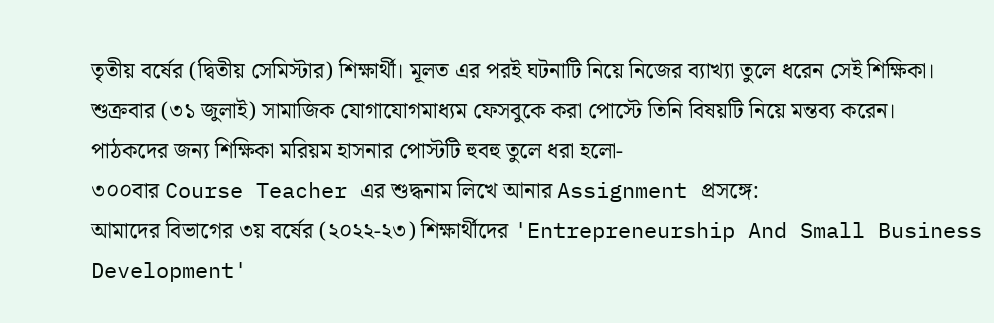তৃতীয় বর্ষের (দ্বিতীয় সেমিস্টার) শিক্ষার্থী। মূলত এর পরই ঘটনাটি নিয়ে নিজের ব্যাখ্যা তুলে ধরেন সেই শিক্ষিকা।
শুক্রবার (৩১ জুলাই) সামাজিক যোগাযোগমাধ্যম ফেসবুকে করা পোস্টে তিনি বিষয়টি নিয়ে মন্তব্য করেন।
পাঠকদের জন্য শিক্ষিকা মরিয়ম হাসনার পোস্টটি হুবহু তুলে ধরা হলো-
৩০০বার Course Teacher এর শুদ্ধনাম লিখে আনার Assignment প্রসঙ্গে:
আমাদের বিভাগের ৩য় বর্ষের (২০২২-২৩) শিক্ষার্থীদের 'Entrepreneurship And Small Business Development'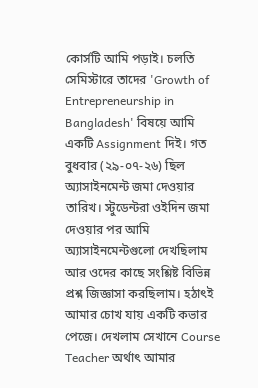কোর্সটি আমি পড়াই। চলতি সেমিস্টারে তাদের 'Growth of Entrepreneurship in Bangladesh' বিষয়ে আমি একটি Assignment দিই। গত বুধবার (২৯-০৭-২৬) ছিল অ্যাসাইনমেন্ট জমা দেওয়ার তারিখ। স্টুডেন্টরা ওইদিন জমা দেওয়ার পর আমি অ্যাসাইনমেন্টগুলো দেখছিলাম আর ওদের কাছে সংশ্লিষ্ট বিভিন্ন প্রশ্ন জিজ্ঞাসা করছিলাম। হঠাৎই আমার চোখ যায় একটি কভার পেজে। দেখলাম সেখানে Course Teacher অর্থাৎ আমার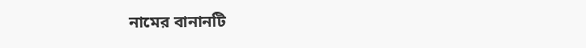নামের বানানটি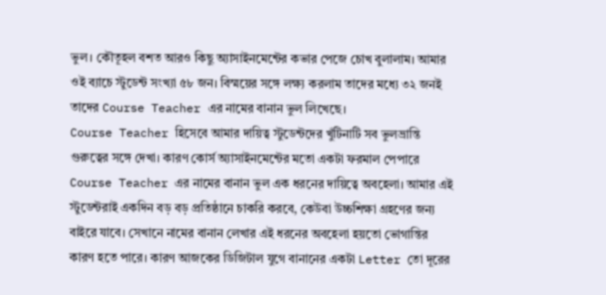ভুল। কৌতূহল বশত আরও কিছু অ্যাসাইনমেন্টের কভার পেজে চোখ বুলালাম। আমার ওই ব্যাচে স্টুডেন্ট সংখ্যা ৫৮ জন। বিস্ময়ের সঙ্গে লক্ষ্য করলাম তাদের মধ্যে ৩২ জনই তাদের Course Teacher এর নামের বানান ভুল লিখেছে।
Course Teacher হিসেবে আমার দায়িত্ব স্টুডেন্টদের খুঁটিনাটি সব ভুলভ্রান্তি গুরুত্বের সঙ্গে দেখা। কারণ কোর্স অ্যাসাইনমেন্টের মতো একটা ফরমাল পেপারে Course Teacher এর নামের বানান ভুল এক ধরনের দায়িত্বে অবহেলা। আমার এই স্টুডেন্টরাই একদিন বড় বড় প্রতিষ্ঠানে চাকরি করবে, কেউবা উচ্চশিক্ষা গ্রহণের জন্য বাইরে যাবে। সেখানে নামের বানান লেখার এই ধরনের অবহেলা হয়তো ভোগান্তির কারণ হতে পারে। কারণ আজকের ডিজিটাল যুগে বানানের একটা Letter তো দূরের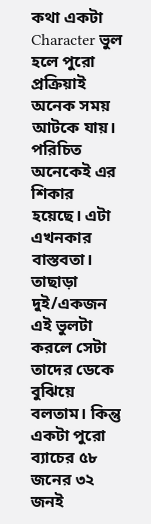কথা একটা Character ভুল হলে পুরো প্রক্রিয়াই অনেক সময় আটকে যায়। পরিচিত অনেকেই এর শিকার হয়েছে। এটা এখনকার বাস্তবতা।
তাছাড়া দুই/একজন এই ভুলটা করলে সেটা তাদের ডেকে বুঝিয়ে বলতাম। কিন্তু একটা পুরো ব্যাচের ৫৮ জনের ৩২ জনই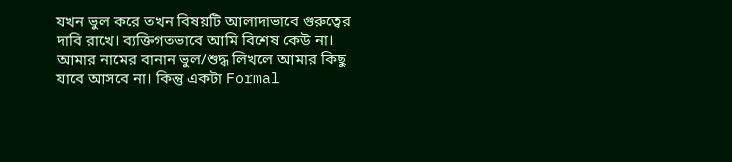যখন ভুল করে তখন বিষয়টি আলাদাভাবে গুরুত্বের দাবি রাখে। ব্যক্তিগতভাবে আমি বিশেষ কেউ না। আমার নামের বানান ভুল/শুদ্ধ লিখলে আমার কিছু যাবে আসবে না। কিন্তু একটা Formal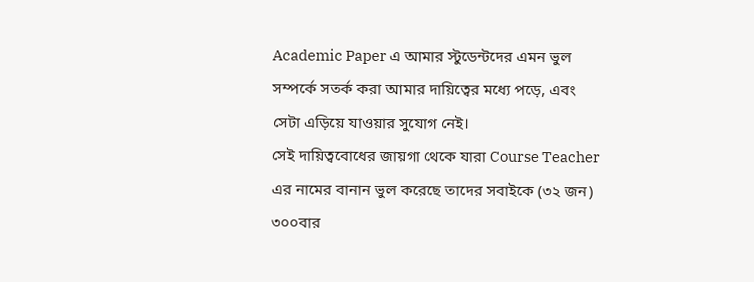Academic Paper এ আমার স্টুডেন্টদের এমন ভুল সম্পর্কে সতর্ক করা আমার দায়িত্বের মধ্যে পড়ে, এবং সেটা এড়িয়ে যাওয়ার সুযোগ নেই।
সেই দায়িত্ববোধের জায়গা থেকে যারা Course Teacher এর নামের বানান ভুল করেছে তাদের সবাইকে (৩২ জন) ৩০০বার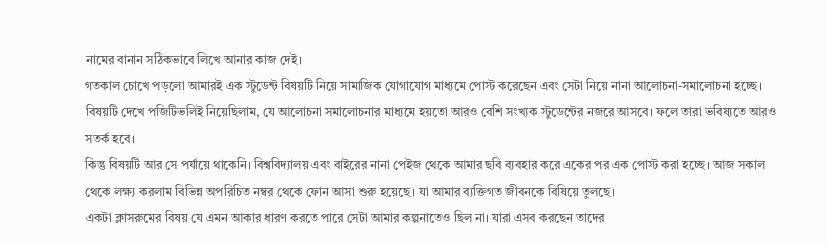নামের বানান সঠিকভাবে লিখে আনার কাজ দেই।
গতকাল চোখে পড়লো আমারই এক স্টুডেন্ট বিষয়টি নিয়ে সামাজিক যোগাযোগ মাধ্যমে পোস্ট করেছেন এবং সেটা নিয়ে নানা আলোচনা-সমালোচনা হচ্ছে। বিষয়টি দেখে পজিটিভলিই নিয়েছিলাম, যে আলোচনা সমালোচনার মাধ্যমে হয়তো আরও বেশি সংখ্যক স্টুডেন্টের নজরে আসবে। ফলে তারা ভবিষ্যতে আরও সতর্ক হবে।
কিন্তু বিষয়টি আর সে পর্যায়ে থাকেনি। বিশ্ববিদ্যালয় এবং বাইরের নানা পেইজ থেকে আমার ছবি ব্যবহার করে একের পর এক পোস্ট করা হচ্ছে। আজ সকাল থেকে লক্ষ্য করলাম বিভিন্ন অপরিচিত নম্বর থেকে ফোন আসা শুরু হয়েছে। যা আমার ব্যক্তিগত জীবনকে বিষিয়ে তুলছে।
একটা ক্লাসরুমের বিষয় যে এমন আকার ধারণ করতে পারে সেটা আমার কল্পনাতেও ছিল না। যারা এসব করছেন তাদের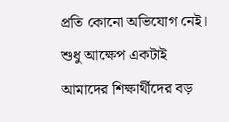প্রতি কোনো অভিযোগ নেই। শুধু আক্ষেপ একটাই আমাদের শিক্ষার্থীদের বড়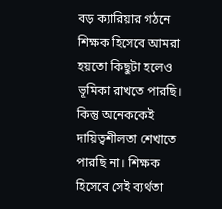বড় ক্যারিয়ার গঠনে শিক্ষক হিসেবে আমরা হয়তো কিছুটা হলেও ভূমিকা রাখতে পারছি।
কিন্তু অনেককেই দায়িত্বশীলতা শেখাতে পারছি না। শিক্ষক হিসেবে সেই ব্যর্থতা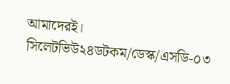আমাদেরই।
সিলেটভিউ২৪ডটকম/ডেস্ক/এসডি-০৩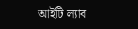আইটি ল্যাব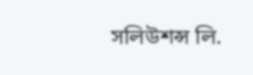সলিউশন্স লি.